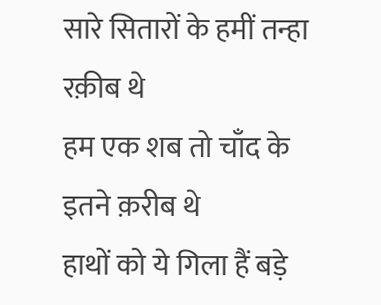सारे सितारों के हमीं तन्हा रक़ीब थे
हम एक शब तो चाँद के इतने क़रीब थे
हाथों को ये गिला हैं बड़े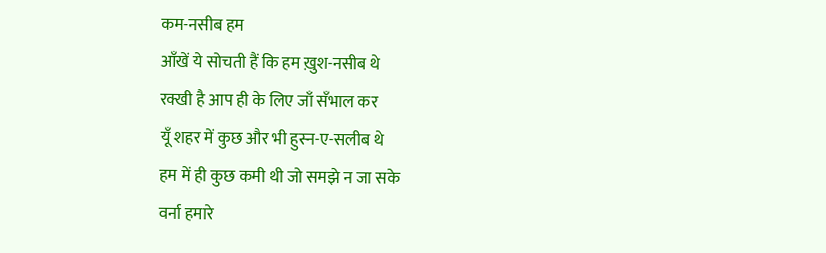कम-नसीब हम
आँखें ये सोचती हैं कि हम ख़ुश-नसीब थे
रक्खी है आप ही के लिए जाँ सँभाल कर
यूँ शहर में कुछ और भी हुस्न-ए-सलीब थे
हम में ही कुछ कमी थी जो समझे न जा सके
वर्ना हमारे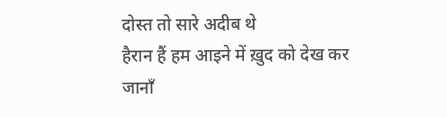दोस्त तो सारे अदीब थे
हैरान हैं हम आइने में ख़ुद को देख कर
जानाँ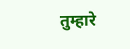तुम्हारे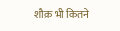शौक़ भी कितने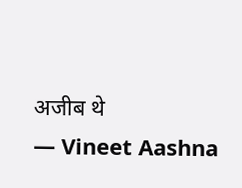अजीब थे
— Vineet Aashna